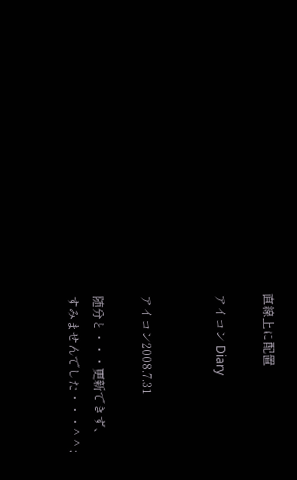直線上に配置

アイコン Diary


アイコン2008.7.31

随分と・・・更新できず、
すみませんでした・・・^ ^ ;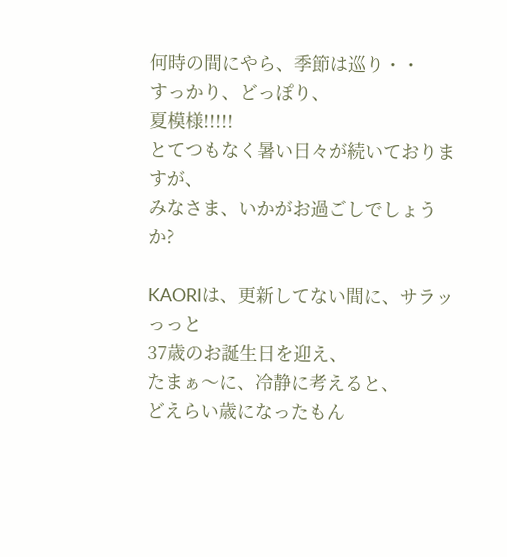何時の間にやら、季節は巡り・・
すっかり、どっぽり、
夏模様!!!!!
とてつもなく暑い日々が続いておりますが、
みなさま、いかがお過ごしでしょうか?

KAORIは、更新してない間に、サラッっっと
37歳のお誕生日を迎え、
たまぁ〜に、冷静に考えると、
どえらい歳になったもん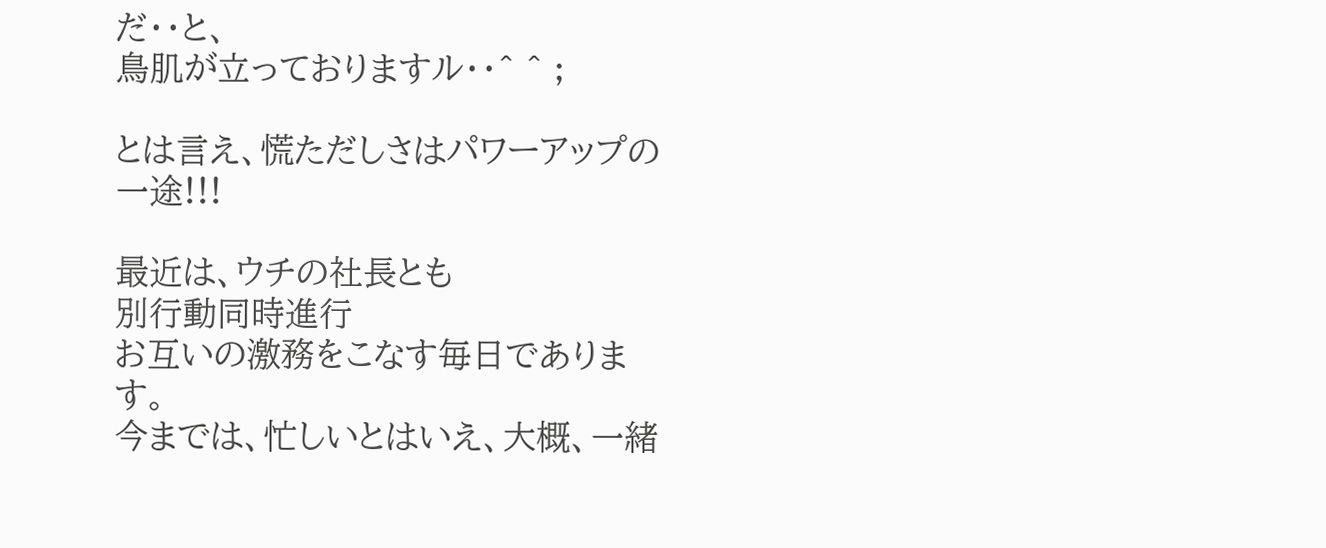だ・・と、
鳥肌が立っておりますル・・^ ^ ;

とは言え、慌ただしさはパワーアップの一途!!!

最近は、ウチの社長とも
別行動同時進行
お互いの激務をこなす毎日であります。
今までは、忙しいとはいえ、大概、一緒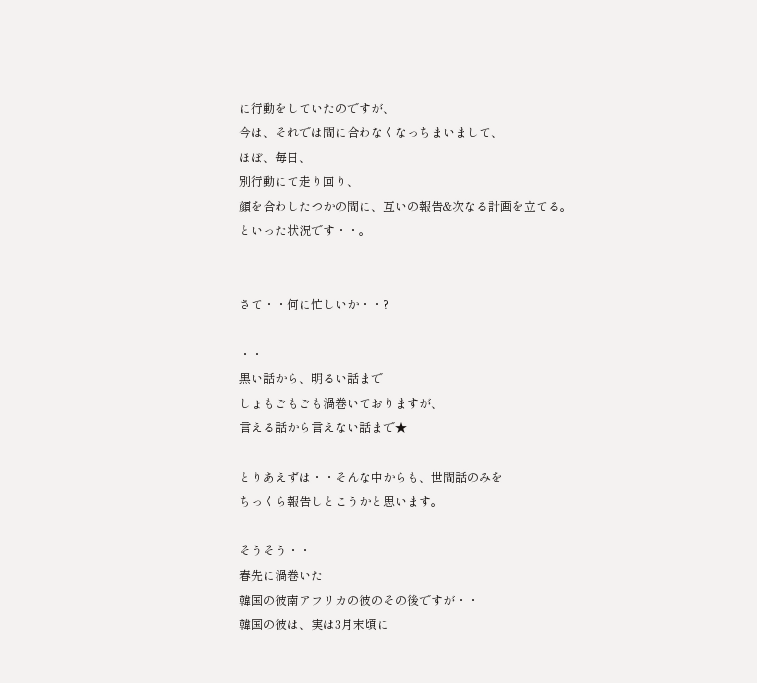に行動をしていたのですが、
今は、それでは間に合わなくなっちまいまして、
ほぼ、毎日、
別行動にて走り回り、
顔を合わしたつかの間に、互いの報告&次なる計画を立てる。
といった状況です・・。


さて・・何に忙しいか・・?

・・
黒い話から、明るい話まで
しょもごもごも渦巻いておりますが、
言える話から言えない話まで★

とりあえずは・・そんな中からも、世間話のみを
ちっくら報告しとこうかと思います。

そうそう・・
春先に渦巻いた
韓国の彼南アフリカの彼のその後ですが・・
韓国の彼は、実は3月末頃に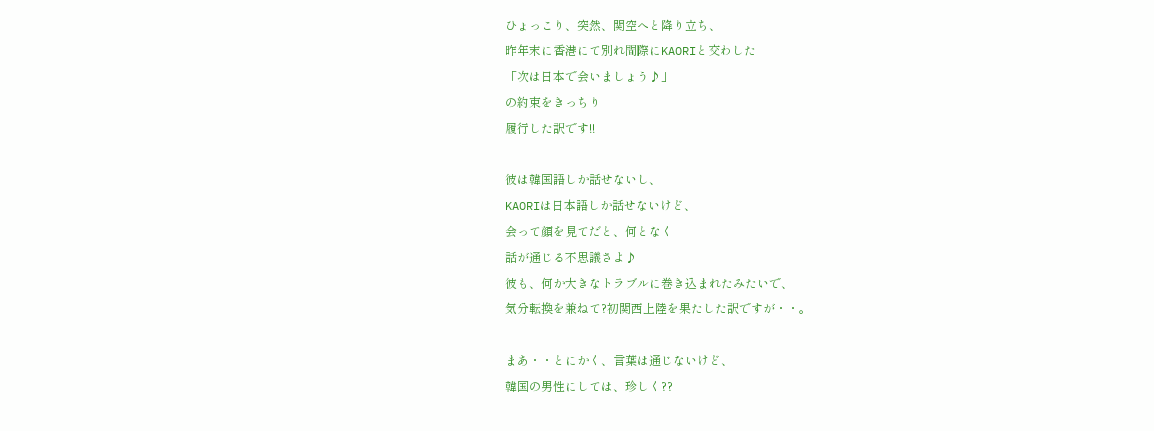ひょっこり、突然、関空へと降り立ち、
昨年末に香港にて別れ間際にKAORIと交わした
「次は日本で会いましょう♪」
の約束をきっちり
履行した訳です!!

彼は韓国語しか話せないし、
KAORIは日本語しか話せないけど、
会って顔を見てだと、何となく
話が通じる不思議さよ♪
彼も、何か大きなトラブルに巻き込まれたみたいで、
気分転換を兼ねて?初関西上陸を果たした訳ですが・・。

まあ・・とにかく、言葉は通じないけど、
韓国の男性にしては、珍しく??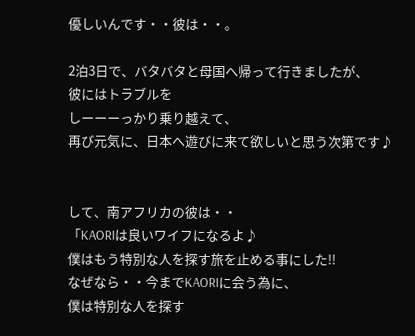優しいんです・・彼は・・。

2泊3日で、バタバタと母国へ帰って行きましたが、
彼にはトラブルを
しーーーっかり乗り越えて、
再び元気に、日本へ遊びに来て欲しいと思う次第です♪


して、南アフリカの彼は・・
「KAORIは良いワイフになるよ♪
僕はもう特別な人を探す旅を止める事にした!!
なぜなら・・今までKAORIに会う為に、
僕は特別な人を探す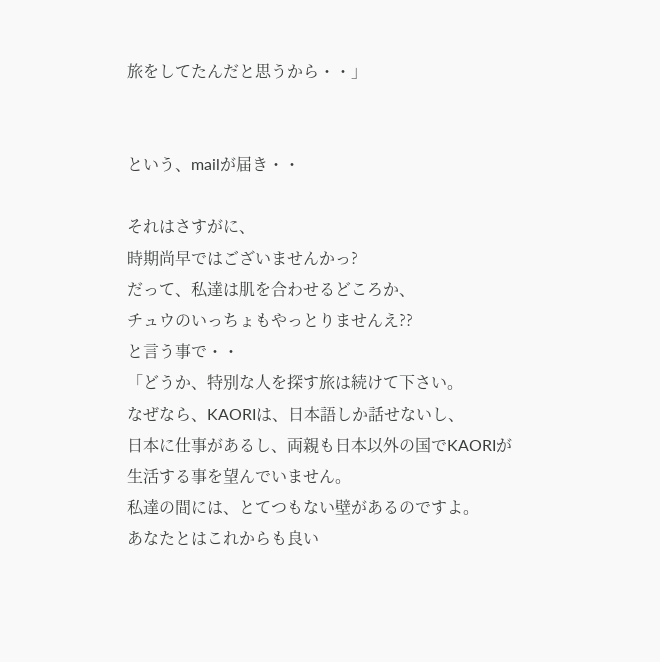旅をしてたんだと思うから・・」


という、mailが届き・・

それはさすがに、
時期尚早ではございませんかっ?
だって、私達は肌を合わせるどころか、
チュウのいっちょもやっとりませんえ??
と言う事で・・
「どうか、特別な人を探す旅は続けて下さい。
なぜなら、KAORIは、日本語しか話せないし、
日本に仕事があるし、両親も日本以外の国でKAORIが
生活する事を望んでいません。
私達の間には、とてつもない壁があるのですよ。
あなたとはこれからも良い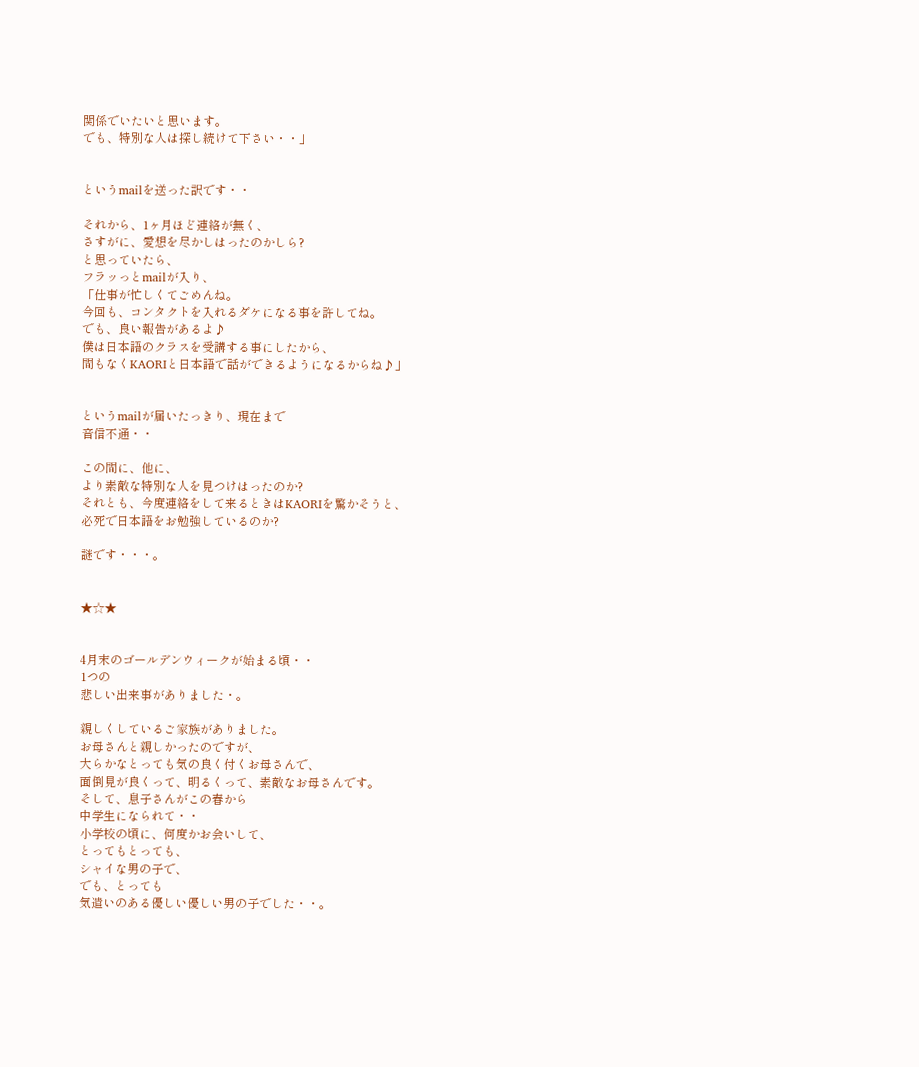関係でいたいと思います。
でも、特別な人は探し続けて下さい・・」


というmailを送った訳です・・

それから、1ヶ月ほど連絡が無く、
さすがに、愛想を尽かしはったのかしら?
と思っていたら、
フラッっとmailが入り、
「仕事が忙しくてごめんね。
今回も、コンタクトを入れるダケになる事を許してね。
でも、良い報告があるよ♪
僕は日本語のクラスを受講する事にしたから、
間もなくKAORIと日本語で話ができるようになるからね♪」


というmailが届いたっきり、現在まで
音信不通・・

この間に、他に、
より素敵な特別な人を見つけはったのか?
それとも、今度連絡をして来るときはKAORIを驚かそうと、
必死で日本語をお勉強しているのか?

謎です・・・。


★☆★


4月末のゴールデンウィークが始まる頃・・
1つの
悲しい出来事がありました・。

親しくしているご家族がありました。
お母さんと親しかったのですが、
大らかなとっても気の良く付くお母さんで、
面倒見が良くって、明るくって、素敵なお母さんです。
そして、息子さんがこの春から
中学生になられて・・
小学校の頃に、何度かお会いして、
とってもとっても、
シャイな男の子で、
でも、とっても
気遣いのある優しい優しい男の子でした・・。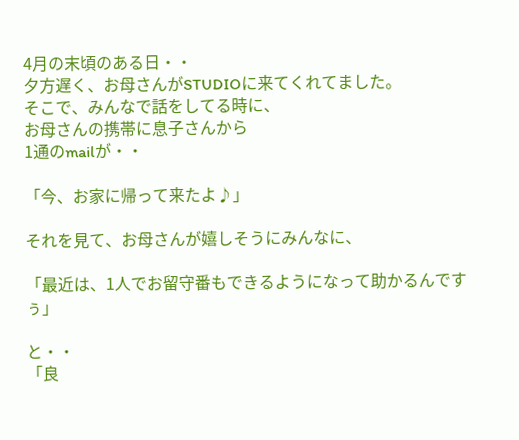4月の末頃のある日・・
夕方遅く、お母さんがSTUDIOに来てくれてました。
そこで、みんなで話をしてる時に、
お母さんの携帯に息子さんから
1通のmailが・・

「今、お家に帰って来たよ♪」

それを見て、お母さんが嬉しそうにみんなに、

「最近は、1人でお留守番もできるようになって助かるんですぅ」

と・・
「良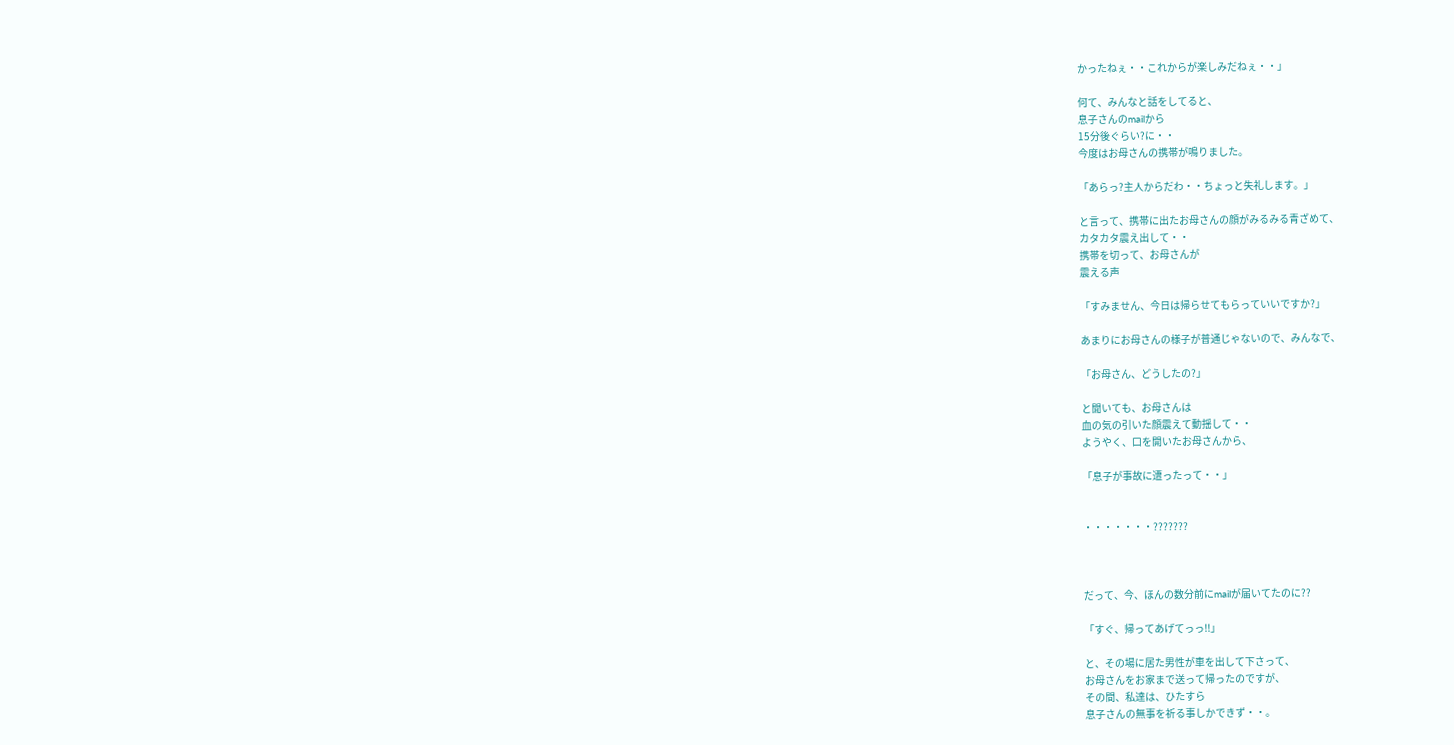かったねぇ・・これからが楽しみだねぇ・・」

何て、みんなと話をしてると、
息子さんのmailから
15分後ぐらい?に・・
今度はお母さんの携帯が鳴りました。

「あらっ?主人からだわ・・ちょっと失礼します。」

と言って、携帯に出たお母さんの顔がみるみる青ざめて、
カタカタ震え出して・・
携帯を切って、お母さんが
震える声

「すみません、今日は帰らせてもらっていいですか?」

あまりにお母さんの様子が普通じゃないので、みんなで、

「お母さん、どうしたの?」

と聞いても、お母さんは
血の気の引いた顔震えて動揺して・・
ようやく、口を開いたお母さんから、

「息子が事故に遭ったって・・」


・・・・・・・???????



だって、今、ほんの数分前にmailが届いてたのに??

「すぐ、帰ってあげてっっ!!」

と、その場に居た男性が車を出して下さって、
お母さんをお家まで送って帰ったのですが、
その間、私達は、ひたすら
息子さんの無事を祈る事しかできず・・。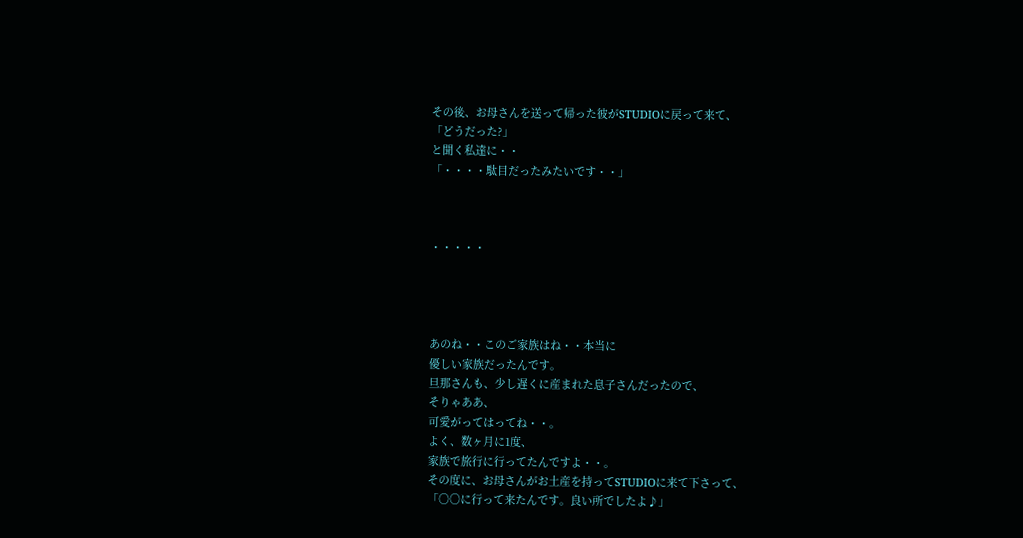その後、お母さんを送って帰った彼がSTUDIOに戻って来て、
「どうだった?」
と聞く私達に・・
「・・・・駄目だったみたいです・・」



・・・・・




あのね・・このご家族はね・・本当に
優しい家族だったんです。
旦那さんも、少し遅くに産まれた息子さんだったので、
そりゃああ、
可愛がってはってね・・。
よく、数ヶ月に1度、
家族で旅行に行ってたんですよ・・。
その度に、お母さんがお土産を持ってSTUDIOに来て下さって、
「○○に行って来たんです。良い所でしたよ♪」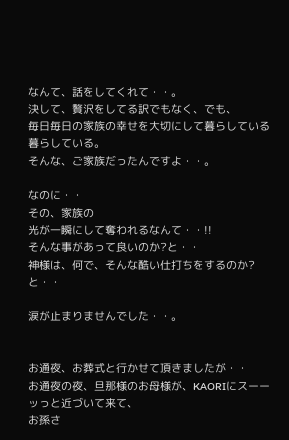なんて、話をしてくれて・・。
決して、贅沢をしてる訳でもなく、でも、
毎日毎日の家族の幸せを大切にして暮らしている暮らしている。
そんな、ご家族だったんですよ・・。

なのに・・
その、家族の
光が一瞬にして奪われるなんて・・!!
そんな事があって良いのか?と・・
神様は、何で、そんな酷い仕打ちをするのか?と・・

涙が止まりませんでした・・。


お通夜、お葬式と行かせて頂きましたが・・
お通夜の夜、旦那様のお母様が、KAORIにスーーッっと近づいて来て、
お孫さ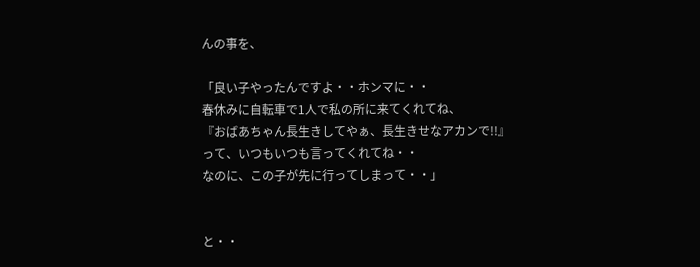んの事を、

「良い子やったんですよ・・ホンマに・・
春休みに自転車で1人で私の所に来てくれてね、
『おばあちゃん長生きしてやぁ、長生きせなアカンで!!』
って、いつもいつも言ってくれてね・・
なのに、この子が先に行ってしまって・・」


と・・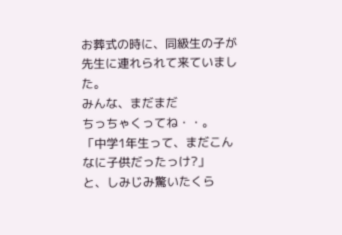お葬式の時に、同級生の子が先生に連れられて来ていました。
みんな、まだまだ
ちっちゃくってね・・。
「中学1年生って、まだこんなに子供だったっけ?」
と、しみじみ驚いたくら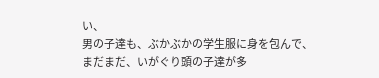い、
男の子達も、ぶかぶかの学生服に身を包んで、
まだまだ、いがぐり頭の子達が多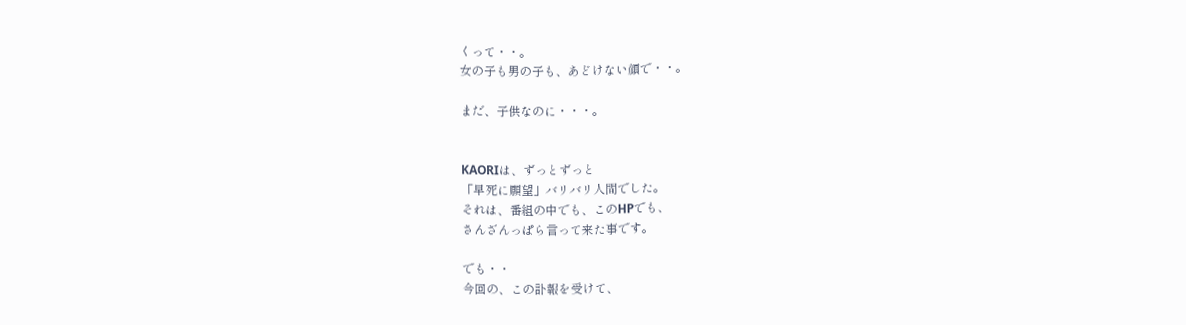くって・・。
女の子も男の子も、あどけない顔で・・。

まだ、子供なのに・・・。


KAORIは、ずっとずっと
「早死に願望」バリバリ人間でした。
それは、番組の中でも、このHPでも、
さんざんっぱら言って来た事です。

でも・・
今回の、この訃報を受けて、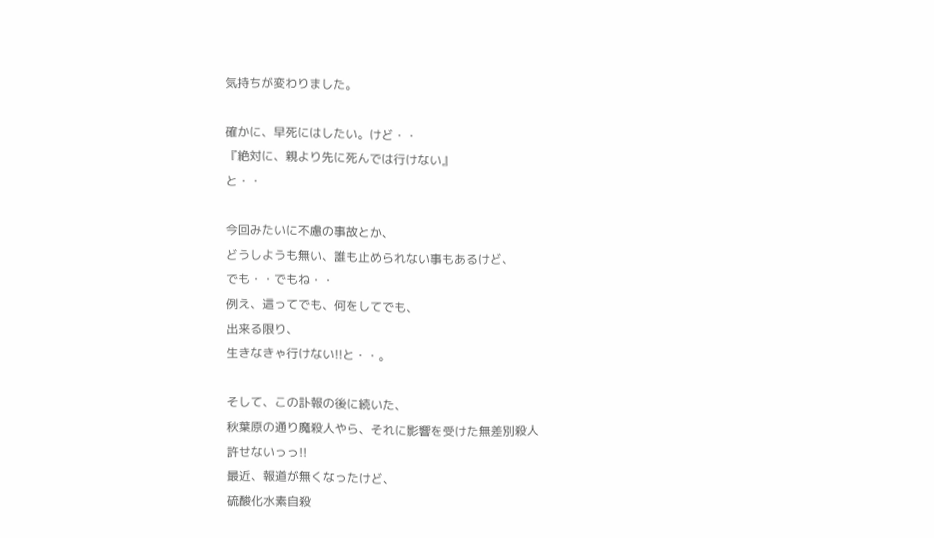気持ちが変わりました。

確かに、早死にはしたい。けど・・
『絶対に、親より先に死んでは行けない』
と・・

今回みたいに不慮の事故とか、
どうしようも無い、誰も止められない事もあるけど、
でも・・でもね・・
例え、這ってでも、何をしてでも、
出来る限り、
生きなきゃ行けない!!と・・。

そして、この訃報の後に続いた、
秋葉原の通り魔殺人やら、それに影響を受けた無差別殺人
許せないっっ!!
最近、報道が無くなったけど、
硫酸化水素自殺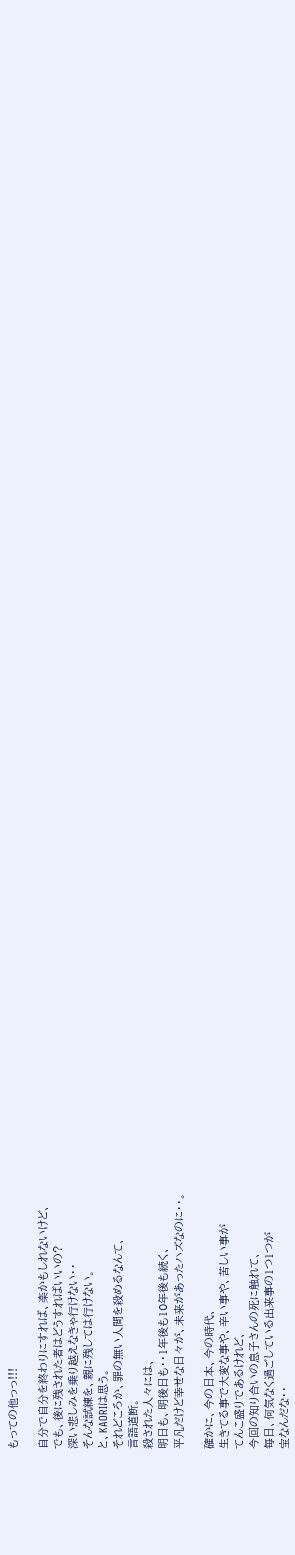もっての他っっ!!!

自分で自分を終わりにすれば、楽かもしれないけど、
でも、後に残された者はどうすればいいの?
深い悲しみを乗り越えなきゃ行けない・・
そんな試練を、親に残しては行けない。
と、KAORIは思う。
それどころか、罪の無い人間を殺めるなんて、
言語道断。
殺された人々には、
明日も、明後日も・・1年後も10年後も続く、
平凡だけど幸せな日々が、未来があったハズなのに・・。

確かに、今の日本、今の時代、
生きてる事で大変な事や、辛い事や、苦しい事が
てんこ盛りであるけれど、
今回の知り合いの息子さんの死に触れて、
毎日、何気なく過ごしている出来事の1つ1つが
宝なんだな・・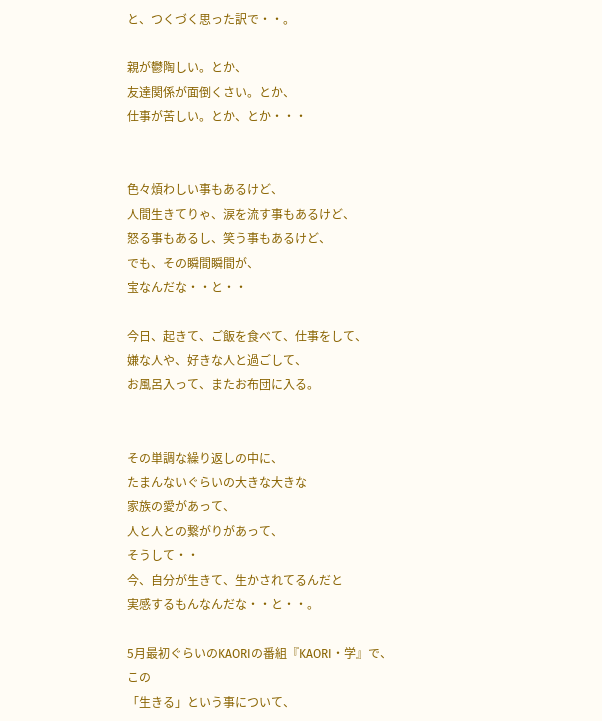と、つくづく思った訳で・・。

親が鬱陶しい。とか、
友達関係が面倒くさい。とか、
仕事が苦しい。とか、とか・・・


色々煩わしい事もあるけど、
人間生きてりゃ、涙を流す事もあるけど、
怒る事もあるし、笑う事もあるけど、
でも、その瞬間瞬間が、
宝なんだな・・と・・

今日、起きて、ご飯を食べて、仕事をして、
嫌な人や、好きな人と過ごして、
お風呂入って、またお布団に入る。


その単調な繰り返しの中に、
たまんないぐらいの大きな大きな
家族の愛があって、
人と人との繋がりがあって、
そうして・・
今、自分が生きて、生かされてるんだと
実感するもんなんだな・・と・・。

5月最初ぐらいのKAORIの番組『KAORI・学』で、
この
「生きる」という事について、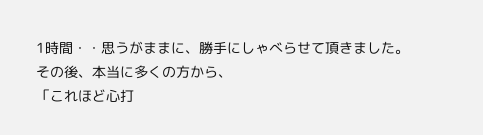1時間・・思うがままに、勝手にしゃべらせて頂きました。
その後、本当に多くの方から、
「これほど心打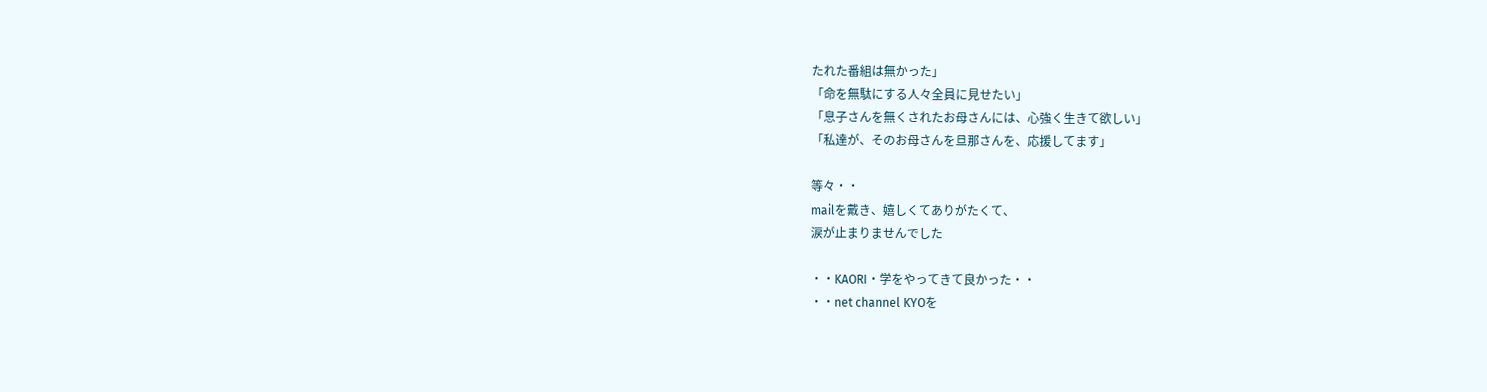たれた番組は無かった」
「命を無駄にする人々全員に見せたい」
「息子さんを無くされたお母さんには、心強く生きて欲しい」
「私達が、そのお母さんを旦那さんを、応援してます」

等々・・
mailを戴き、嬉しくてありがたくて、
涙が止まりませんでした

・・KAORI・学をやってきて良かった・・
・・net channel KYOを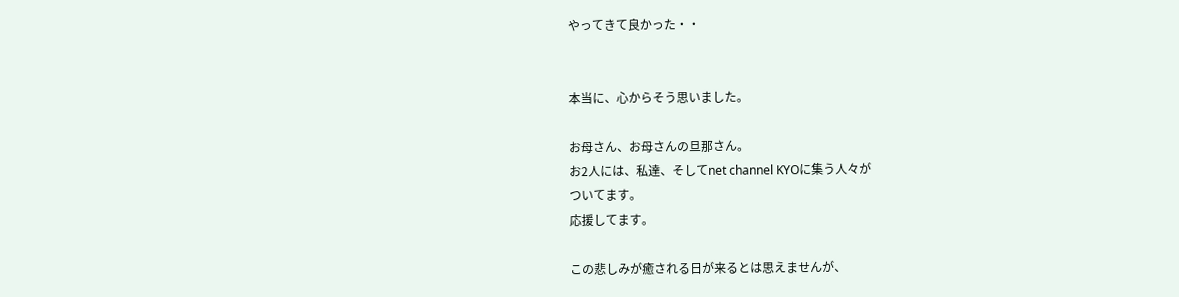やってきて良かった・・


本当に、心からそう思いました。

お母さん、お母さんの旦那さん。
お2人には、私達、そしてnet channel KYOに集う人々が
ついてます。
応援してます。

この悲しみが癒される日が来るとは思えませんが、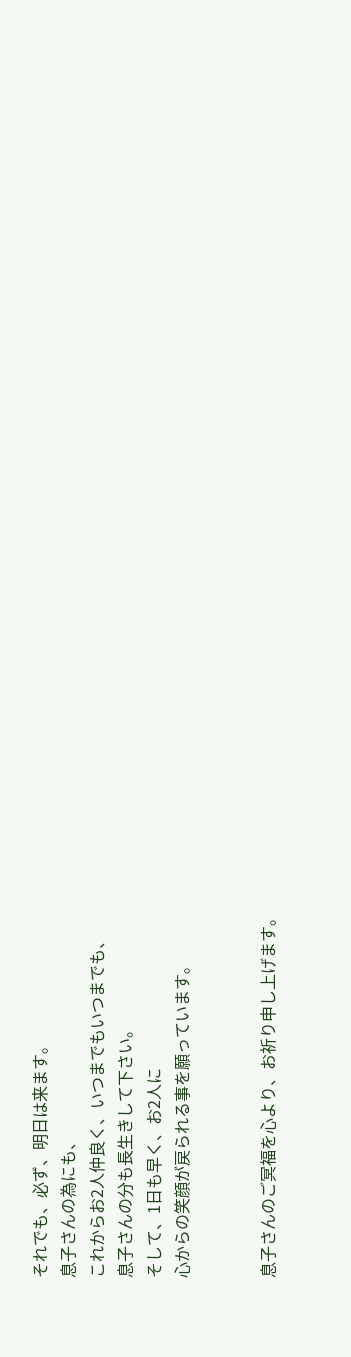それでも、必ず、明日は来ます。
息子さんの為にも、
これからお2人仲良く、いつまでもいつまでも、
息子さんの分も長生きして下さい。
そして、1日も早く、お2人に
心からの笑顔が戻られる事を願っています。


息子さんのご冥福を心より、お祈り申し上げます。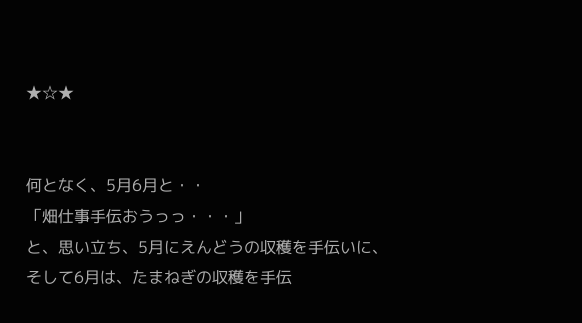★☆★


何となく、5月6月と・・
「畑仕事手伝おうっっ・・・」
と、思い立ち、5月にえんどうの収穫を手伝いに、
そして6月は、たまねぎの収穫を手伝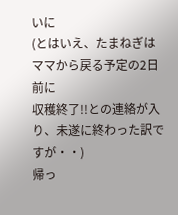いに
(とはいえ、たまねぎはママから戻る予定の2日前に
収穫終了!!との連絡が入り、未遂に終わった訳ですが・・)
帰っ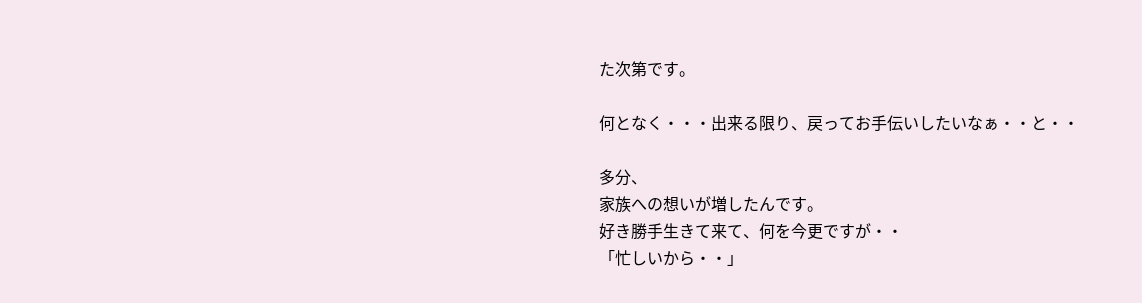た次第です。

何となく・・・出来る限り、戻ってお手伝いしたいなぁ・・と・・

多分、
家族への想いが増したんです。
好き勝手生きて来て、何を今更ですが・・
「忙しいから・・」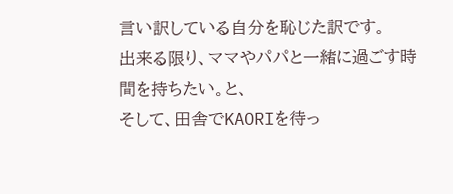言い訳している自分を恥じた訳です。
出来る限り、ママやパパと一緒に過ごす時間を持ちたい。と、
そして、田舎でKAORIを待っ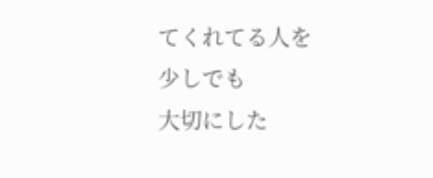てくれてる人を
少しでも
大切にした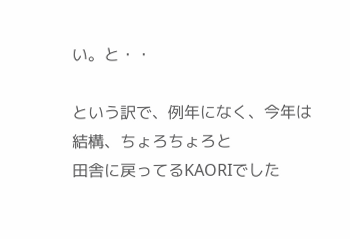い。と・・

という訳で、例年になく、今年は
結構、ちょろちょろと
田舎に戻ってるKAORIでした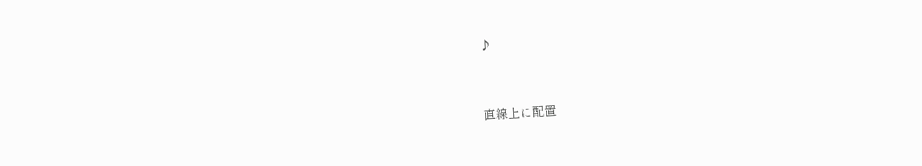♪


直線上に配置